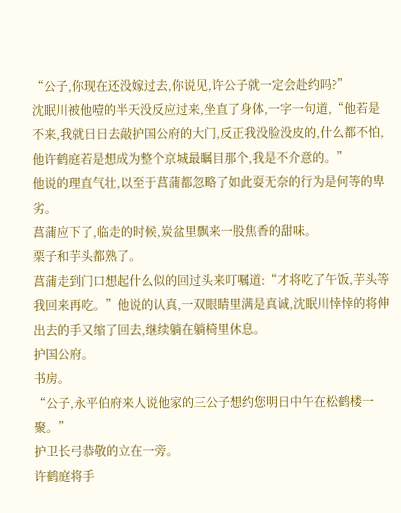“公子,你现在还没嫁过去,你说见,许公子就一定会赴约吗?”
沈眠川被他噎的半天没反应过来,坐直了身体,一字一句道,“他若是不来,我就日日去敲护国公府的大门,反正我没脸没皮的,什么都不怕,他许鹤庭若是想成为整个京城最瞩目那个,我是不介意的。”
他说的理直气壮,以至于菖蒲都忽略了如此耍无奈的行为是何等的卑劣。
菖蒲应下了,临走的时候,炭盆里飘来一股焦香的甜味。
栗子和芋头都熟了。
菖蒲走到门口想起什么似的回过头来叮嘱道:“才将吃了午饭,芋头等我回来再吃。”他说的认真,一双眼睛里满是真诚,沈眠川悻悻的将伸出去的手又缩了回去,继续躺在躺椅里休息。
护国公府。
书房。
“公子,永平伯府来人说他家的三公子想约您明日中午在松鹤楼一聚。”
护卫长弓恭敬的立在一旁。
许鹤庭将手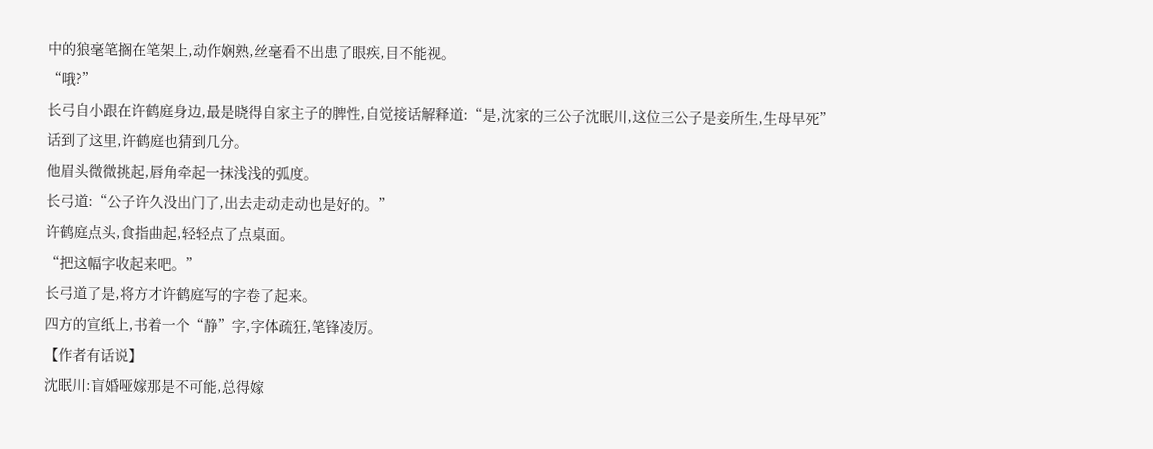中的狼毫笔搁在笔架上,动作娴熟,丝毫看不出患了眼疾,目不能视。
“哦?”
长弓自小跟在许鹤庭身边,最是晓得自家主子的脾性,自觉接话解释道:“是,沈家的三公子沈眠川,这位三公子是妾所生,生母早死”
话到了这里,许鹤庭也猜到几分。
他眉头微微挑起,唇角牵起一抹浅浅的弧度。
长弓道:“公子许久没出门了,出去走动走动也是好的。”
许鹤庭点头,食指曲起,轻轻点了点桌面。
“把这幅字收起来吧。”
长弓道了是,将方才许鹤庭写的字卷了起来。
四方的宣纸上,书着一个“静”字,字体疏狂,笔锋凌厉。
【作者有话说】
沈眠川:盲婚哑嫁那是不可能,总得嫁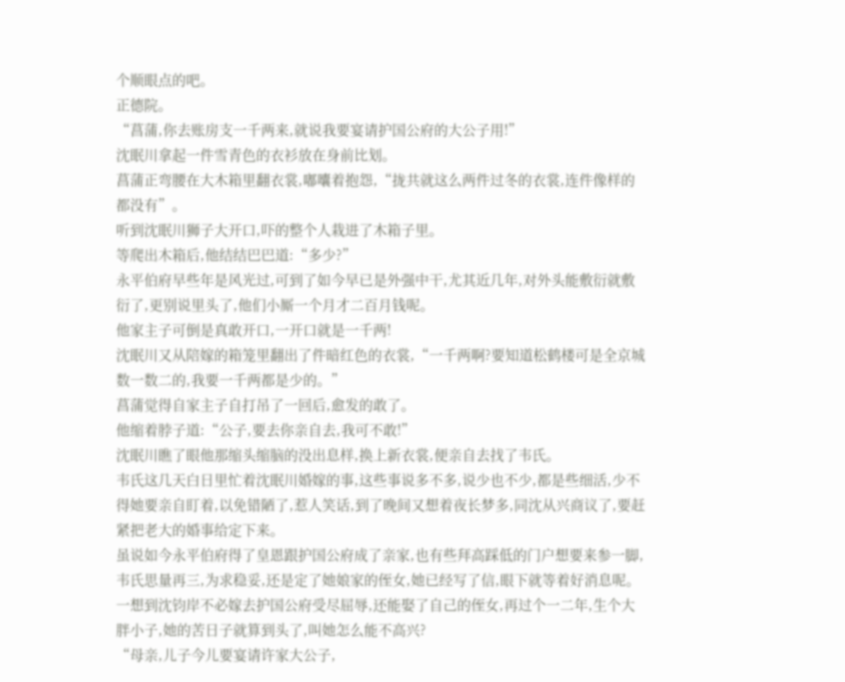个顺眼点的吧。
正德院。
“菖蒲,你去账房支一千两来,就说我要宴请护国公府的大公子用!”
沈眠川拿起一件雪青色的衣衫放在身前比划。
菖蒲正弯腰在大木箱里翻衣裳,嘟囔着抱怨,“拢共就这么两件过冬的衣裳,连件像样的都没有”。
听到沈眠川狮子大开口,吓的整个人栽进了木箱子里。
等爬出木箱后,他结结巴巴道:“多少?”
永平伯府早些年是风光过,可到了如今早已是外强中干,尤其近几年,对外头能敷衍就敷衍了,更别说里头了,他们小厮一个月才二百月钱呢。
他家主子可倒是真敢开口,一开口就是一千两!
沈眠川又从陪嫁的箱笼里翻出了件暗红色的衣裳,“一千两啊?要知道松鹤楼可是全京城数一数二的,我要一千两都是少的。”
菖蒲觉得自家主子自打吊了一回后,愈发的敢了。
他缩着脖子道:“公子,要去你亲自去,我可不敢!”
沈眠川瞧了眼他那缩头缩脑的没出息样,换上新衣裳,便亲自去找了韦氏。
韦氏这几天白日里忙着沈眠川婚嫁的事,这些事说多不多,说少也不少,都是些细活,少不得她要亲自盯着,以免错陋了,惹人笑话,到了晚间又想着夜长梦多,同沈从兴商议了,要赶紧把老大的婚事给定下来。
虽说如今永平伯府得了皇恩跟护国公府成了亲家,也有些拜高踩低的门户想要来参一脚,韦氏思量再三,为求稳妥,还是定了她娘家的侄女,她已经写了信,眼下就等着好消息呢。
一想到沈钧岸不必嫁去护国公府受尽屈辱,还能娶了自己的侄女,再过个一二年,生个大胖小子,她的苦日子就算到头了,叫她怎么能不高兴?
“母亲,儿子今儿要宴请许家大公子,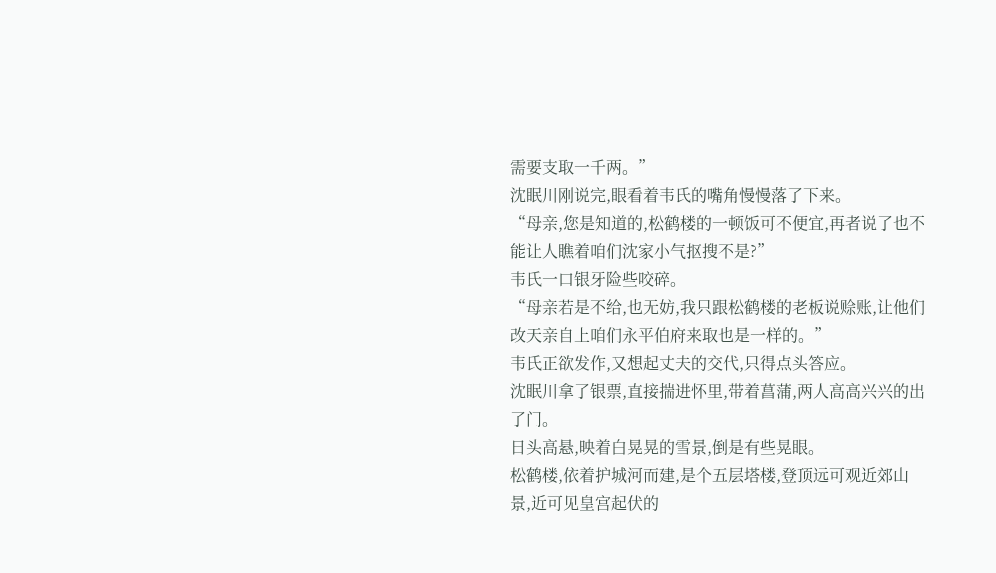需要支取一千两。”
沈眠川刚说完,眼看着韦氏的嘴角慢慢落了下来。
“母亲,您是知道的,松鹤楼的一顿饭可不便宜,再者说了也不能让人瞧着咱们沈家小气抠搜不是?”
韦氏一口银牙险些咬碎。
“母亲若是不给,也无妨,我只跟松鹤楼的老板说赊账,让他们改天亲自上咱们永平伯府来取也是一样的。”
韦氏正欲发作,又想起丈夫的交代,只得点头答应。
沈眠川拿了银票,直接揣进怀里,带着菖蒲,两人高高兴兴的出了门。
日头高悬,映着白晃晃的雪景,倒是有些晃眼。
松鹤楼,依着护城河而建,是个五层塔楼,登顶远可观近郊山景,近可见皇宫起伏的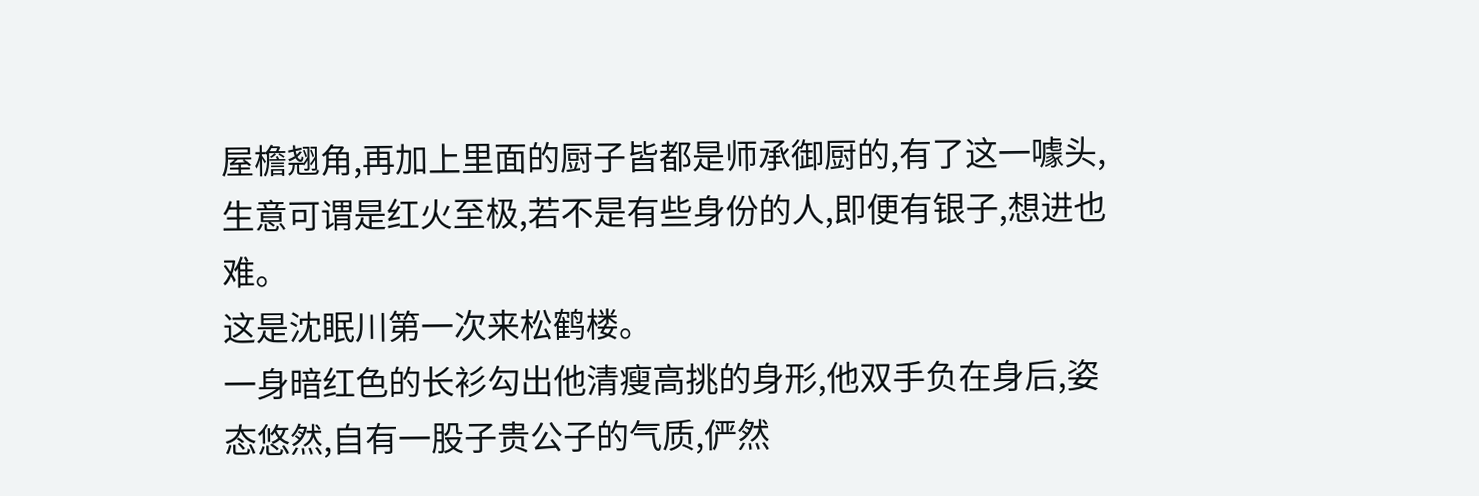屋檐翘角,再加上里面的厨子皆都是师承御厨的,有了这一噱头,生意可谓是红火至极,若不是有些身份的人,即便有银子,想进也难。
这是沈眠川第一次来松鹤楼。
一身暗红色的长衫勾出他清瘦高挑的身形,他双手负在身后,姿态悠然,自有一股子贵公子的气质,俨然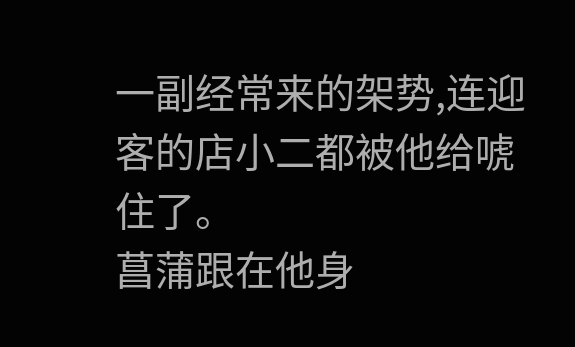一副经常来的架势,连迎客的店小二都被他给唬住了。
菖蒲跟在他身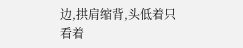边,拱肩缩背,头低着只看着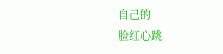自己的
脸红心跳